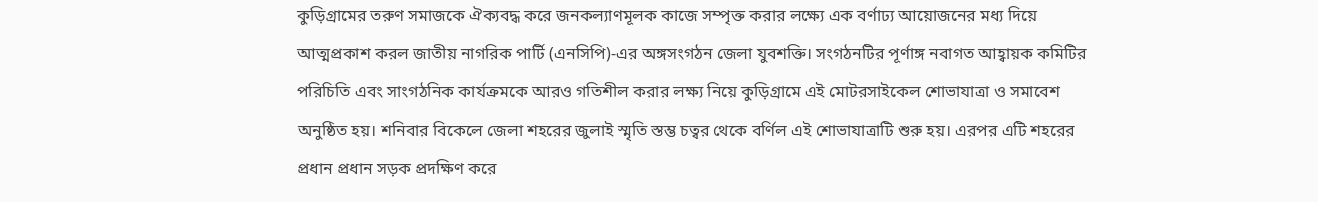কুড়িগ্রামের তরুণ সমাজকে ঐক্যবদ্ধ করে জনকল্যাণমূলক কাজে সম্পৃক্ত করার লক্ষ্যে এক বর্ণাঢ্য আয়োজনের মধ্য দিয়ে আত্মপ্রকাশ করল জাতীয় নাগরিক পার্টি (এনসিপি)-এর অঙ্গসংগঠন জেলা যুবশক্তি। সংগঠনটির পূর্ণাঙ্গ নবাগত আহ্বায়ক কমিটির পরিচিতি এবং সাংগঠনিক কার্যক্রমকে আরও গতিশীল করার লক্ষ্য নিয়ে কুড়িগ্রামে এই মোটরসাইকেল শোভাযাত্রা ও সমাবেশ অনুষ্ঠিত হয়। শনিবার বিকেলে জেলা শহরের জুলাই স্মৃতি স্তম্ভ চত্বর থেকে বর্ণিল এই শোভাযাত্রাটি শুরু হয়। এরপর এটি শহরের প্রধান প্রধান সড়ক প্রদক্ষিণ করে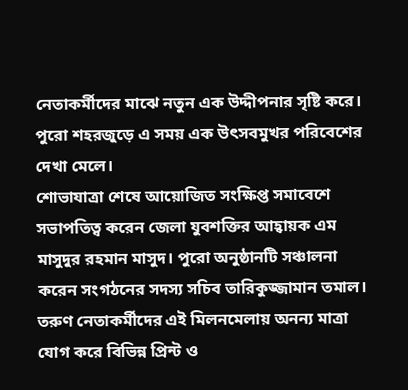নেতাকর্মীদের মাঝে নতুন এক উদ্দীপনার সৃষ্টি করে। পুরো শহরজুড়ে এ সময় এক উৎসবমুখর পরিবেশের দেখা মেলে।
শোভাযাত্রা শেষে আয়োজিত সংক্ষিপ্ত সমাবেশে সভাপতিত্ব করেন জেলা যুবশক্তির আহ্বায়ক এম মাসুদুর রহমান মাসুদ। পুরো অনুষ্ঠানটি সঞ্চালনা করেন সংগঠনের সদস্য সচিব তারিকুজ্জামান তমাল। তরুণ নেতাকর্মীদের এই মিলনমেলায় অনন্য মাত্রা যোগ করে বিভিন্ন প্রিন্ট ও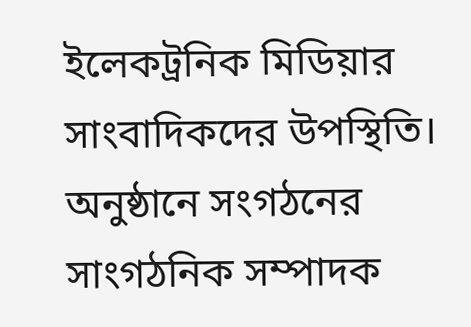ইলেকট্রনিক মিডিয়ার সাংবাদিকদের উপস্থিতি। অনুষ্ঠানে সংগঠনের সাংগঠনিক সম্পাদক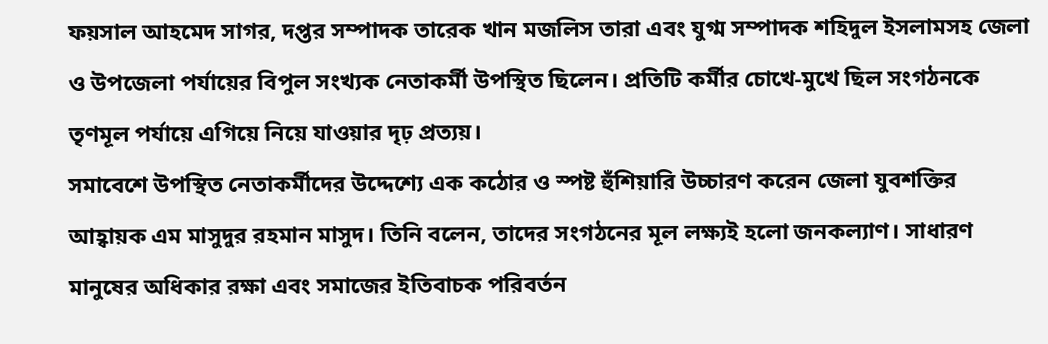ফয়সাল আহমেদ সাগর, দপ্তর সম্পাদক তারেক খান মজলিস তারা এবং যুগ্ম সম্পাদক শহিদুল ইসলামসহ জেলা ও উপজেলা পর্যায়ের বিপুল সংখ্যক নেতাকর্মী উপস্থিত ছিলেন। প্রতিটি কর্মীর চোখে-মুখে ছিল সংগঠনকে তৃণমূল পর্যায়ে এগিয়ে নিয়ে যাওয়ার দৃঢ় প্রত্যয়।
সমাবেশে উপস্থিত নেতাকর্মীদের উদ্দেশ্যে এক কঠোর ও স্পষ্ট হুঁশিয়ারি উচ্চারণ করেন জেলা যুবশক্তির আহ্বায়ক এম মাসুদুর রহমান মাসুদ। তিনি বলেন, তাদের সংগঠনের মূল লক্ষ্যই হলো জনকল্যাণ। সাধারণ মানুষের অধিকার রক্ষা এবং সমাজের ইতিবাচক পরিবর্তন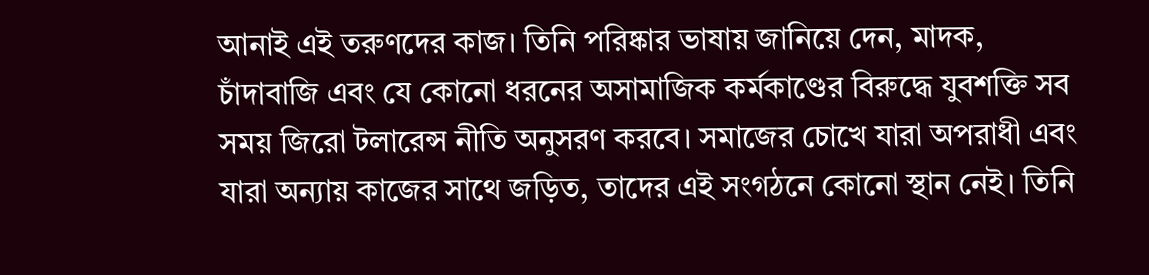আনাই এই তরুণদের কাজ। তিনি পরিষ্কার ভাষায় জানিয়ে দেন, মাদক, চাঁদাবাজি এবং যে কোনো ধরনের অসামাজিক কর্মকাণ্ডের বিরুদ্ধে যুবশক্তি সব সময় জিরো টলারেন্স নীতি অনুসরণ করবে। সমাজের চোখে যারা অপরাধী এবং যারা অন্যায় কাজের সাথে জড়িত, তাদের এই সংগঠনে কোনো স্থান নেই। তিনি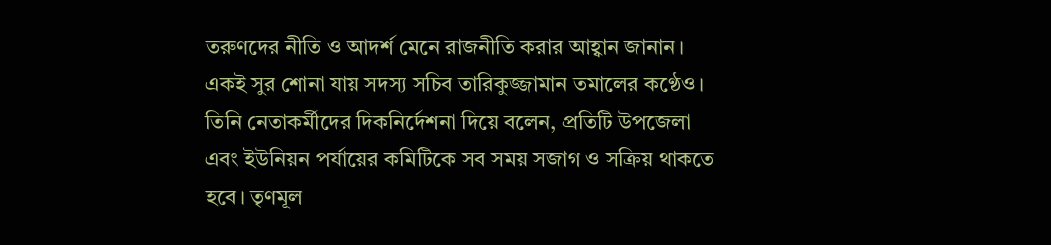তরুণদের নীতি ও আদর্শ মেনে রাজনীতি করার আহ্বান জানান।
একই সুর শোনা যায় সদস্য সচিব তারিকুজ্জামান তমালের কণ্ঠেও। তিনি নেতাকর্মীদের দিকনির্দেশনা দিয়ে বলেন, প্রতিটি উপজেলা এবং ইউনিয়ন পর্যায়ের কমিটিকে সব সময় সজাগ ও সক্রিয় থাকতে হবে। তৃণমূল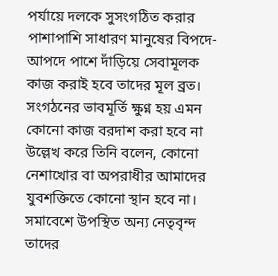পর্যায়ে দলকে সুসংগঠিত করার পাশাপাশি সাধারণ মানুষের বিপদে-আপদে পাশে দাঁড়িয়ে সেবামূলক কাজ করাই হবে তাদের মূল ব্রত। সংগঠনের ভাবমূর্তি ক্ষুণ্ন হয় এমন কোনো কাজ বরদাশ করা হবে না উল্লেখ করে তিনি বলেন, কোনো নেশাখোর বা অপরাধীর আমাদের যুবশক্তিতে কোনো স্থান হবে না।
সমাবেশে উপস্থিত অন্য নেতৃবৃন্দ তাদের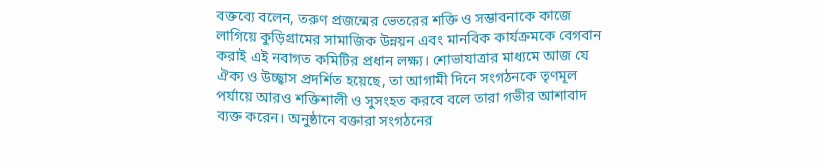বক্তব্যে বলেন, তরুণ প্রজন্মের ভেতরের শক্তি ও সম্ভাবনাকে কাজে লাগিয়ে কুড়িগ্রামের সামাজিক উন্নয়ন এবং মানবিক কার্যক্রমকে বেগবান করাই এই নবাগত কমিটির প্রধান লক্ষ্য। শোভাযাত্রার মাধ্যমে আজ যে ঐক্য ও উচ্ছ্বাস প্রদর্শিত হয়েছে, তা আগামী দিনে সংগঠনকে তৃণমূল পর্যায়ে আরও শক্তিশালী ও সুসংহত করবে বলে তারা গভীর আশাবাদ ব্যক্ত করেন। অনুষ্ঠানে বক্তারা সংগঠনের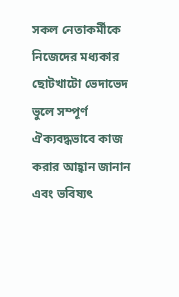সকল নেতাকর্মীকে নিজেদের মধ্যকার ছোটখাটো ভেদাভেদ ভুলে সম্পূর্ণ ঐক্যবদ্ধভাবে কাজ করার আহ্বান জানান এবং ভবিষ্যৎ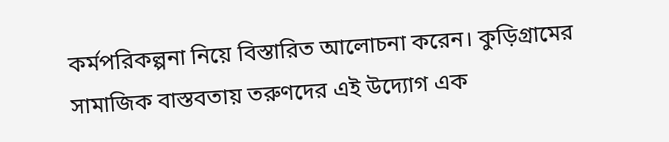কর্মপরিকল্পনা নিয়ে বিস্তারিত আলোচনা করেন। কুড়িগ্রামের সামাজিক বাস্তবতায় তরুণদের এই উদ্যোগ এক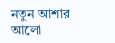নতুন আশার আলো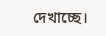দেখাচ্ছে।